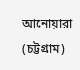আনোয়ারা (চট্টগ্রাম)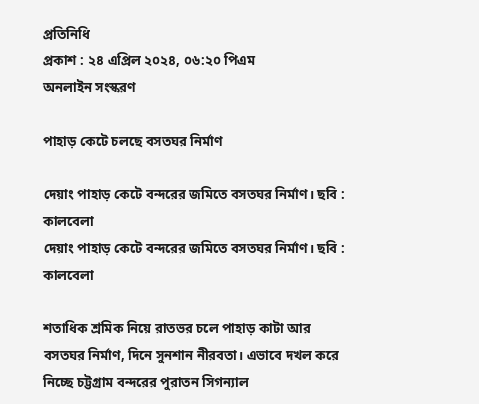প্রতিনিধি
প্রকাশ : ২৪ এপ্রিল ২০২৪, ০৬:২০ পিএম
অনলাইন সংস্করণ

পাহাড় কেটে চলছে বসতঘর নির্মাণ

দেয়াং পাহাড় কেটে বন্দরের জমিতে বসতঘর নির্মাণ। ছবি : কালবেলা
দেয়াং পাহাড় কেটে বন্দরের জমিতে বসতঘর নির্মাণ। ছবি : কালবেলা

শতাধিক শ্রমিক নিয়ে রাতভর চলে পাহাড় কাটা আর বসতঘর নির্মাণ, দিনে সুনশান নীরবতা। এভাবে দখল করে নিচ্ছে চট্টগ্রাম বন্দরের পুরাতন সিগন্যাল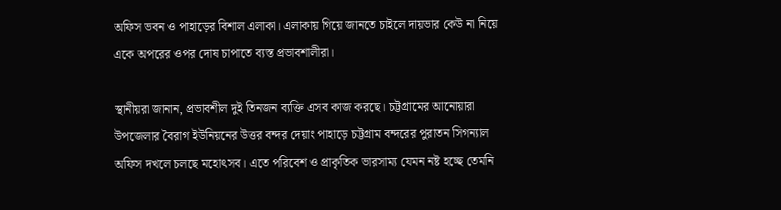অফিস ভবন ও পাহাড়ের বিশাল এলাকা। এলাকায় গিয়ে জানতে চাইলে দায়ভার কেউ না নিয়ে একে অপরের ওপর দোষ চাপাতে ব্যস্ত প্রভাবশালীরা।

স্থানীয়রা জানান, প্রভাবশীল দুই তিনজন ব্যক্তি এসব কাজ করছে। চট্টগ্রামের আনোয়ারা উপজেলার বৈরাগ ইউনিয়নের উত্তর বন্দর দেয়াং পাহাড়ে চট্টগ্রাম বন্দরের পুরাতন সিগন্যাল অফিস দখলে চলছে মহোৎসব। এতে পরিবেশ ও প্রাকৃতিক ভারসাম্য যেমন নষ্ট হচ্ছে তেমনি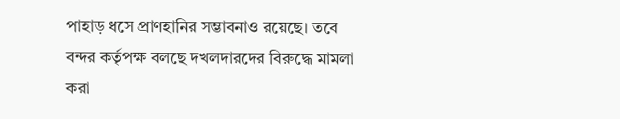পাহাড় ধসে প্রাণহানির সম্ভাবনাও রয়েছে। তবে বন্দর কর্তৃপক্ষ বলছে দখলদারদের বিরুদ্ধে মামলা করা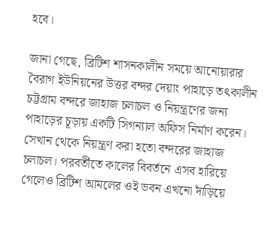হবে।

জানা গেছে, ব্রিটিশ শাসনকালীন সময়ে আনোয়ারার বৈরাগ ইউনিয়নের উত্তর বন্দর দেয়াং পাহাড়ে তৎকালীন চট্টগ্রাম বন্দরে জাহাজ চলাচল ও নিয়ন্ত্রণের জন্য পাহাড়ের চূড়ায় একটি সিগন্যাল অফিস নির্মাণ করেন। সেখান থেকে নিয়ন্ত্রণ করা হতো বন্দরের জাহাজ চলাচল। পরবর্তীতে কালের বিবর্তনে এসব হারিয়ে গেলেও ব্রিটিশ আমলের ওই ভবন এখনো দাঁড়িয়ে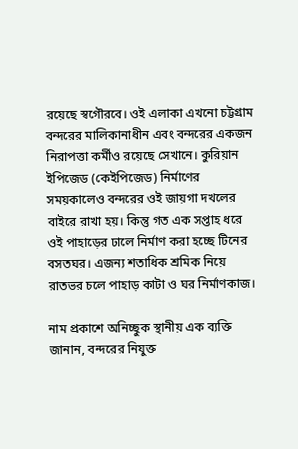রয়েছে স্বগৌরবে। ওই এলাকা এখনো চট্টগ্রাম বন্দরের মালিকানাধীন এবং বন্দরের একজন নিরাপত্তা কর্মীও রয়েছে সেখানে। কুরিয়ান ইপিজেড (কেইপিজেড) নির্মাণের সময়কালেও বন্দরের ওই জায়গা দখলের বাইরে রাখা হয়। কিন্তু গত এক সপ্তাহ ধরে ওই পাহাড়ের ঢালে নির্মাণ করা হচ্ছে টিনের বসতঘর। এজন্য শতাধিক শ্রমিক নিয়ে রাতভর চলে পাহাড় কাটা ও ঘর নির্মাণকাজ।

নাম প্রকাশে অনিচ্ছুক স্থানীয় এক ব্যক্তি জানান, বন্দরের নিযুক্ত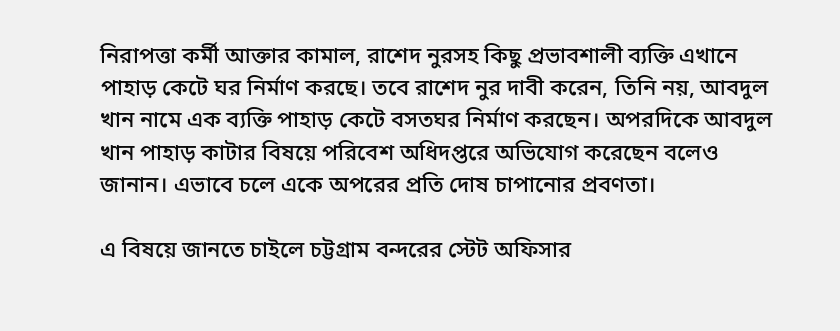নিরাপত্তা কর্মী আক্তার কামাল, রাশেদ নুরসহ কিছু প্রভাবশালী ব্যক্তি এখানে পাহাড় কেটে ঘর নির্মাণ করছে। তবে রাশেদ নুর দাবী করেন, তিনি নয়, আবদুল খান নামে এক ব্যক্তি পাহাড় কেটে বসতঘর নির্মাণ করছেন। অপরদিকে আবদুল খান পাহাড় কাটার বিষয়ে পরিবেশ অধিদপ্তরে অভিযোগ করেছেন বলেও জানান। এভাবে চলে একে অপরের প্রতি দোষ চাপানোর প্রবণতা।

এ বিষয়ে জানতে চাইলে চট্টগ্রাম বন্দরের স্টেট অফিসার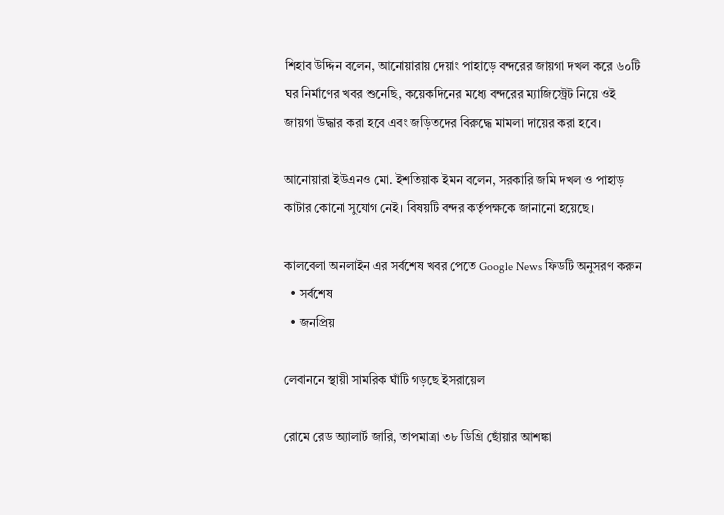শিহাব উদ্দিন বলেন, আনোয়ারায় দেয়াং পাহাড়ে বন্দরের জায়গা দখল করে ৬০টি ঘর নির্মাণের খবর শুনেছি, কয়েকদিনের মধ্যে বন্দরের ম্যাজিস্ট্রেট নিয়ে ওই জায়গা উদ্ধার করা হবে এবং জড়িতদের বিরুদ্ধে মামলা দায়ের করা হবে।

আনোয়ারা ইউএনও মো. ইশতিয়াক ইমন বলেন, সরকারি জমি দখল ও পাহাড় কাটার কোনো সুযোগ নেই। বিষয়টি বন্দর কর্তৃপক্ষকে জানানো হয়েছে।

কালবেলা অনলাইন এর সর্বশেষ খবর পেতে Google News ফিডটি অনুসরণ করুন
  • সর্বশেষ
  • জনপ্রিয়

লেবাননে স্থায়ী সামরিক ঘাঁটি গড়ছে ইসরায়েল

রোমে রেড অ্যালার্ট জারি, তাপমাত্রা ৩৮ ডিগ্রি ছোঁয়ার আশঙ্কা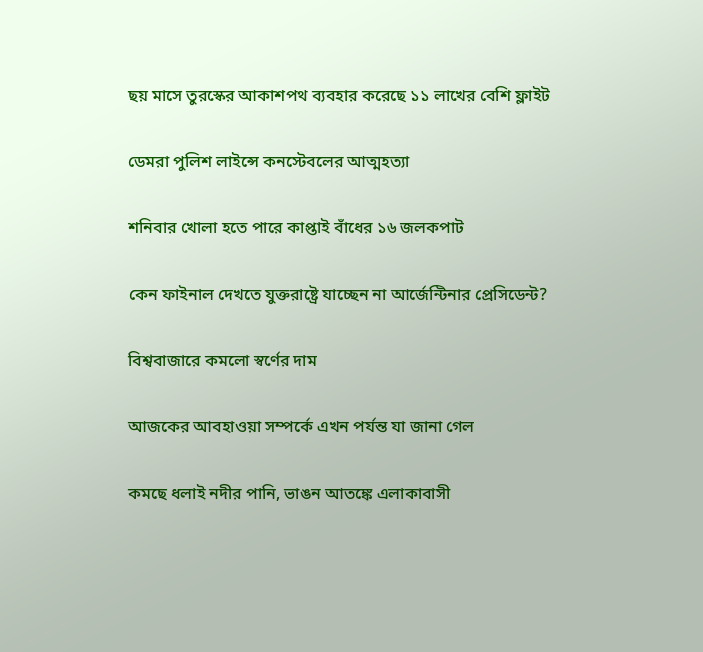ছয় মাসে তুরস্কের আকাশপথ ব্যবহার করেছে ১১ লাখের বেশি ফ্লাইট

ডেমরা পুলিশ লাইন্সে কনস্টেবলের আত্মহত্যা

শনিবার খোলা হতে পারে কাপ্তাই বাঁধের ১৬ জলকপাট

কেন ফাইনাল দেখতে যুক্তরাষ্ট্রে যাচ্ছেন না আর্জেন্টিনার প্রেসিডেন্ট?

বিশ্ববাজারে কমলো স্বর্ণের দাম

আজকের আবহাওয়া সম্পর্কে এখন পর্যন্ত যা জানা গেল

কমছে ধলাই নদীর পানি, ভাঙন আতঙ্কে এলাকাবাসী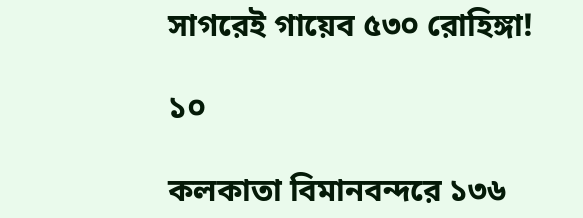সাগরেই গায়েব ৫৩০ রোহিঙ্গা!

১০

কলকাতা বিমানবন্দরে ১৩৬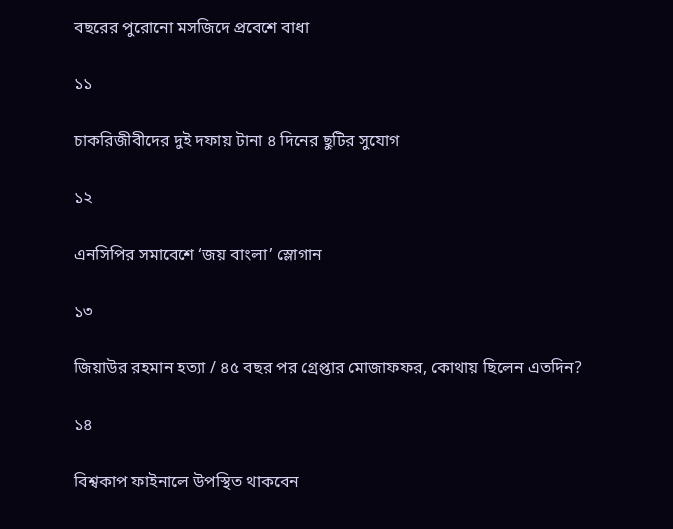বছরের পুরোনো মসজিদে প্রবেশে বাধা

১১

চাকরিজীবীদের দুই দফায় টানা ৪ দিনের ছুটির সুযোগ

১২

এনসিপির সমাবেশে ‘জয় বাংলা’ স্লোগান

১৩

জিয়াউর রহমান হত্যা / ৪৫ বছর পর গ্রেপ্তার মোজাফফর, কোথায় ছিলেন এতদিন?

১৪

বিশ্বকাপ ফাইনালে উপস্থিত থাকবেন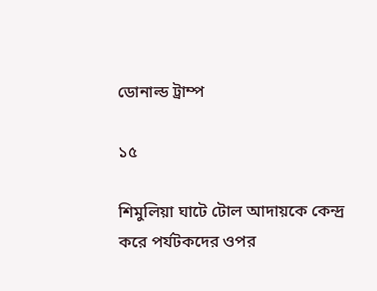ডোনাল্ড ট্রাম্প

১৫

শিমুলিয়া ঘাটে টোল আদায়কে কেন্দ্র করে পর্যটকদের ওপর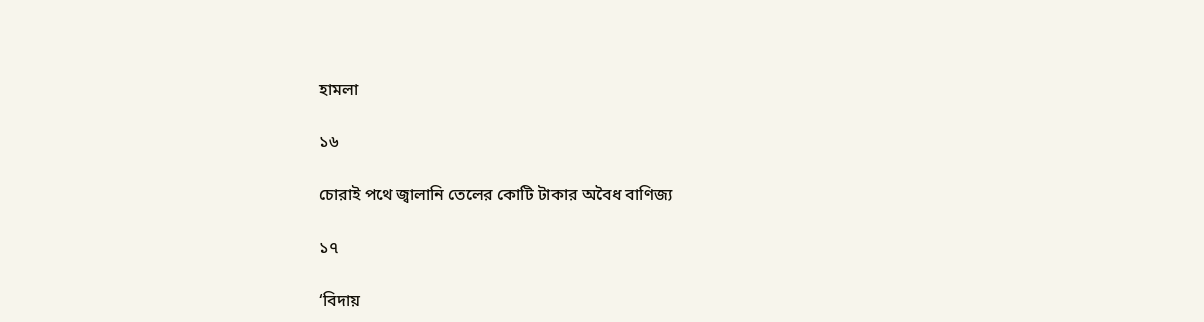হামলা

১৬

চোরাই পথে জ্বালানি তেলের কোটি টাকার অবৈধ বাণিজ্য

১৭

‘বিদায়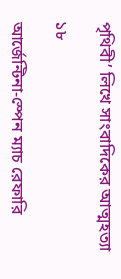পৃথিবী’ লিখে সাংবাদিকের আত্মহত্যা

১৮

আর্জেন্টিনা-স্পেন ম্যাচ রেফারি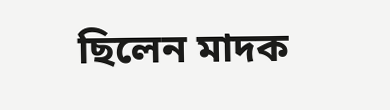ছিলেন মাদক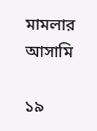মামলার আসামি

১৯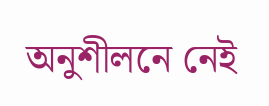অনুশীলনে নেই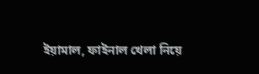ইয়ামাল, ফাইনাল খেলা নিয়ে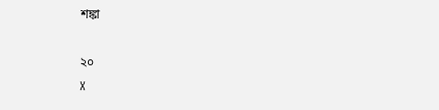শঙ্কা

২০
X